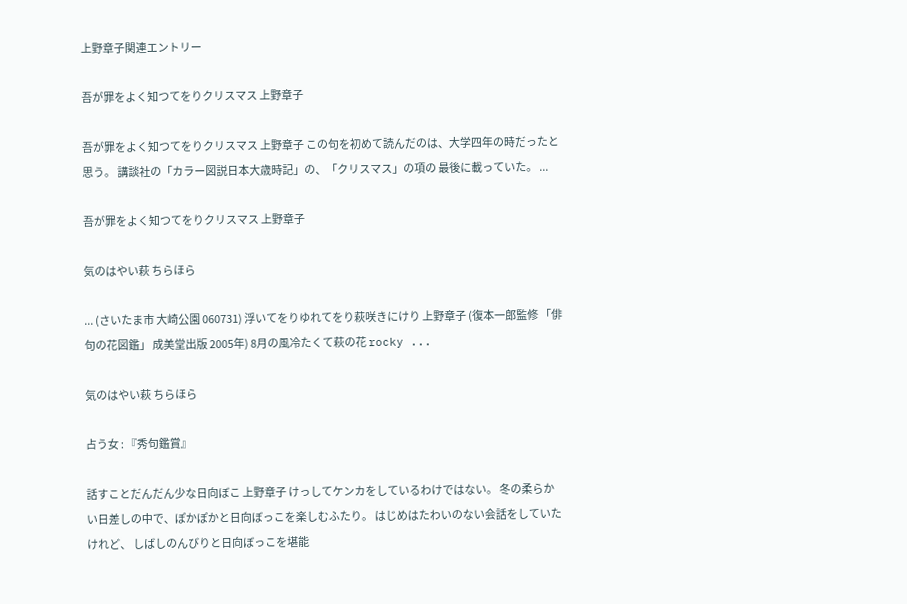上野章子関連エントリー

吾が罪をよく知つてをりクリスマス 上野章子

吾が罪をよく知つてをりクリスマス 上野章子 この句を初めて読んだのは、大学四年の時だったと思う。 講談社の「カラー図説日本大歳時記」の、「クリスマス」の項の 最後に載っていた。 ...

吾が罪をよく知つてをりクリスマス 上野章子

気のはやい萩 ちらほら

... (さいたま市 大崎公園 060731) 浮いてをりゆれてをり萩咲きにけり 上野章子 (復本一郎監修 「俳句の花図鑑」 成美堂出版 2005年) 8月の風冷たくて萩の花 rocky ...

気のはやい萩 ちらほら

占う女 : 『秀句鑑賞』

話すことだんだん少な日向ぼこ 上野章子 けっしてケンカをしているわけではない。 冬の柔らかい日差しの中で、ぽかぽかと日向ぼっこを楽しむふたり。 はじめはたわいのない会話をしていたけれど、 しばしのんびりと日向ぼっこを堪能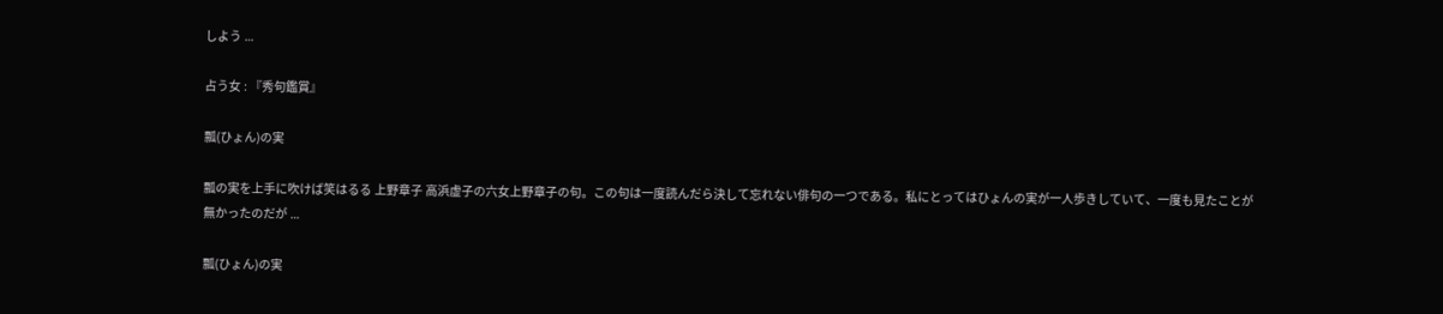しよう ...

占う女 : 『秀句鑑賞』

瓢(ひょん)の実

瓢の実を上手に吹けば笑はるる 上野章子 高浜虚子の六女上野章子の句。この句は一度読んだら決して忘れない俳句の一つである。私にとってはひょんの実が一人歩きしていて、一度も見たことが無かったのだが ...

瓢(ひょん)の実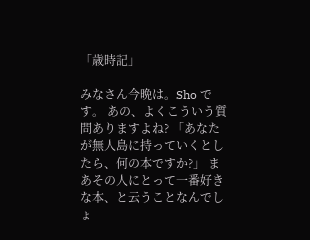「歳時記」

みなさん今晩は。Sho です。 あの、よくこういう質問ありますよね? 「あなたが無人島に持っていくとしたら、何の本ですか?」 まあその人にとって一番好きな本、と云うことなんでしょ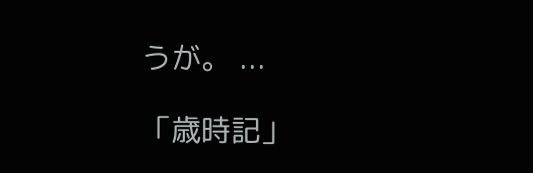うが。 ...

「歳時記」